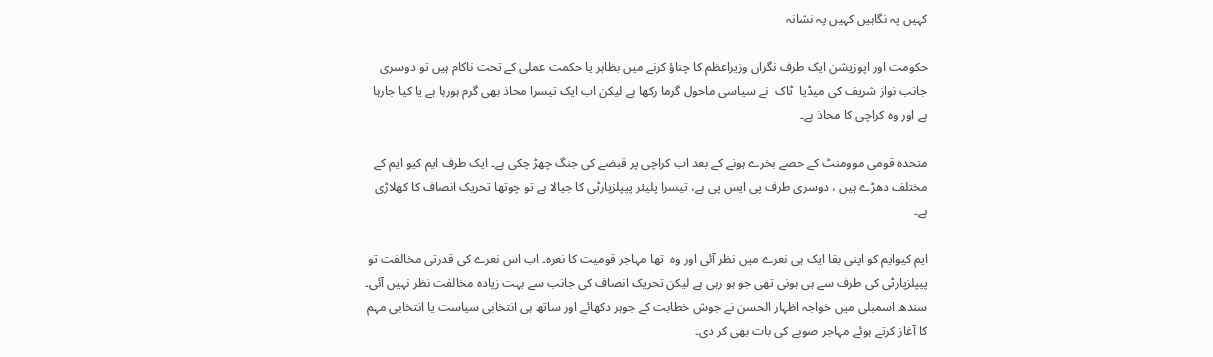کہیں پہ نگاہیں کہیں پہ نشانہ

حکومت اور اپوزیشن ایک طرف نگراں وزیراعظم کا چناؤ کرنے میں بظاہر یا حکمت عملی کے تحت ناکام ہیں تو دوسری جانب نواز شریف کی میڈیا  ٹاک  نے سیاسی ماحول گرما رکھا ہے لیکن اب ایک تیسرا محاذ بھی گرم ہورہا ہے یا کیا جارہا ہے اور وہ کراچی کا محاذ ہے۔

متحدہ قومی موومنٹ کے حصے بخرے ہونے کے بعد اب کراچی پر قبضے کی جنگ چھڑ چکی ہے۔ ایک طرف ایم کیو ایم کے مختلف دھڑے ہیں ، دوسری طرف پی ایس پی ہے، تیسرا پلیئر پیپلزپارٹی کا جیالا ہے تو چوتھا تحریک انصاف کا کھلاڑی ہے۔

ایم کیوایم کو اپنی بقا ایک ہی نعرے میں نظر آئی اور وہ  تھا مہاجر قومیت کا نعرہ۔ اب اس نعرے کی قدرتی مخالفت تو پیپلزپارٹی کی طرف سے ہی ہونی تھی جو ہو رہی ہے لیکن تحریک انصاف کی جانب سے بہت زیادہ مخالفت نظر نہیں آئی۔ سندھ اسمبلی میں خواجہ اظہار الحسن نے جوش خطابت کے جوہر دکھائے اور ساتھ ہی انتخابی سیاست یا انتخابی مہم کا آغاز کرتے ہوئے مہاجر صوبے کی بات بھی کر دی۔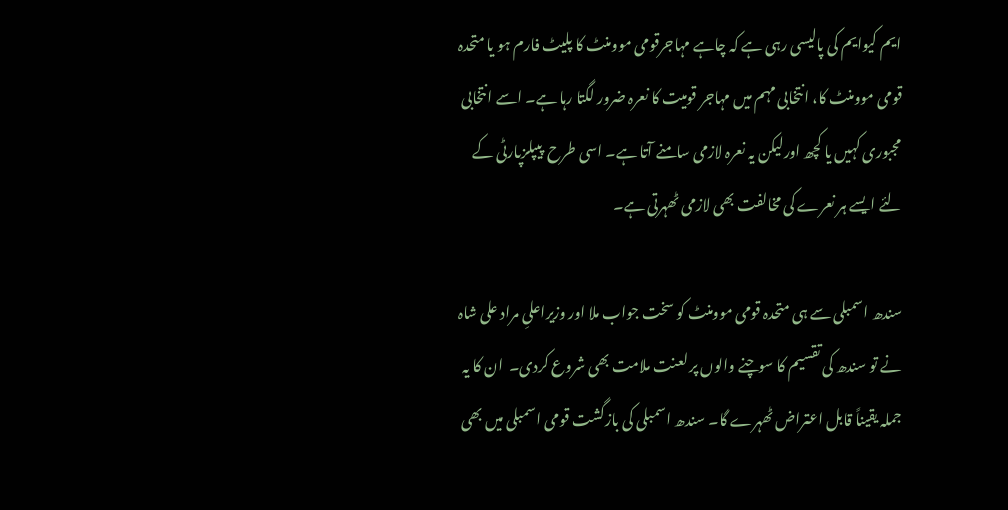ایم کیوایم کی پالیسی رہی ہے کہ چاہے مہاجرقومی موومنٹ کا پلیٹ فارم ہو یا متحدہ قومی موومنٹ کا، انتخابی مہم میں مہاجر قومیت کا نعرہ ضرور لگتا رہا ہے۔ اسے انتخابی مجبوری کہیں یا کچھ اورلیکن یہ نعرہ لازمی سامنے آتا ہے۔ اسی طرح  پیپلزپارٹی کے لئے ایسے ہر نعرے کی مخالفت بھی لازمی ٹھہرتی ہے۔

سندھ اسمبلی سے ہی متحدہ قومی موومنٹ کو سخت جواب ملا اور وزیراعلیِ مراد علی شاہ نے تو سندھ کی تقسیم کا سوچنے والوں پر لعنت ملامت بھی شروع کردی۔  ان کا یہ جملہ یقیناً قابل اعتراض ٹھہرے گا۔ سندھ اسمبلی کی بازگشت قومی اسمبلی میں بھی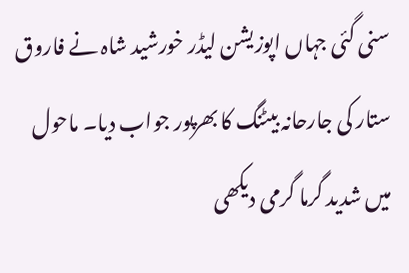سنی گئی جہاں اپوزیشن لیڈر خورشید شاہ نے فاروق ستار کی جارحانہ بیٹنگ کا بھرپور جواب دیا۔ ماحول میں شدید گرما گرمی دیکھی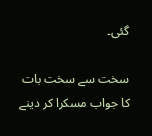گئی۔

سخت سے سخت بات کا جواب مسکرا کر دینے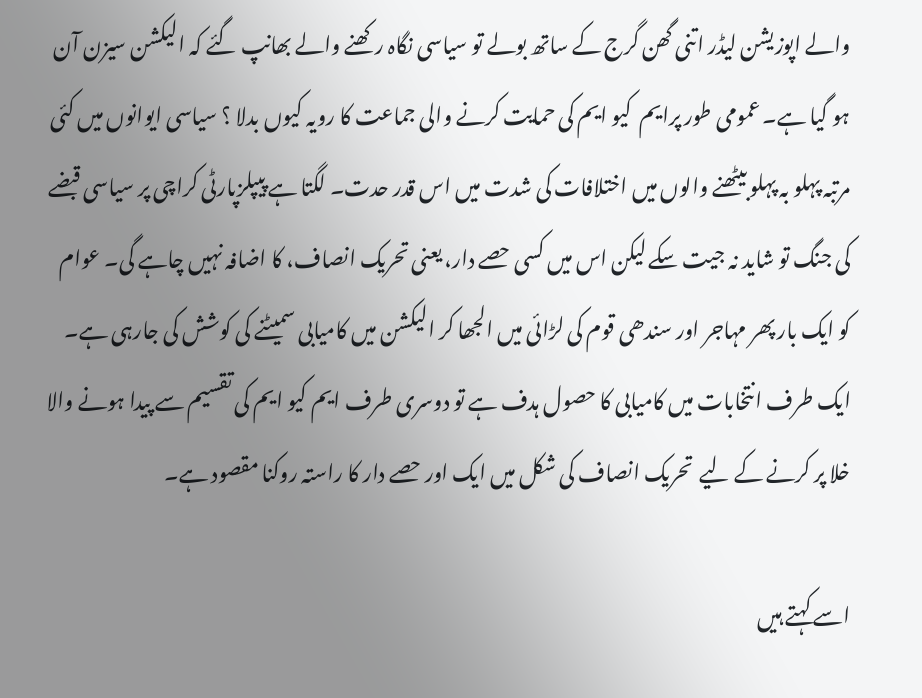والے اپوزیشن لیڈر اتنی گھن گرج کے ساتھ بولے تو سیاسی نگاہ رکھنے والے بھانپ گئے کہ الیکشن سیزن آن ہو گیا ہے۔ عمومی طور پرایم  کیو ایم کی حمایت کرنے والی جماعت کا رویہ کیوں بدلا ؟ سیاسی ایوانوں میں کئی مرتبہ پہلو بہ پہلو بیٹھنے والوں میں اختلافات کی شدت میں اس قدر حدت۔ لگتا ہے پیپلزپارٹی کراچی پر سیاسی قبضے کی جنگ تو شاید نہ جیت سکے لیکن اس میں کسی حصے دار، یعنی تحریک انصاف، کا اضافہ نہیں چاہے گی۔ عوام کو ایک بار پھر مہاجر اور سندھی قوم کی لڑائی میں الجھا کر الیکشن میں کامیابی سمیٹنے کی کوشش کی جارہی ہے۔ ایک طرف انتخابات میں کامیابی کا حصول ہدف ہے تو دوسری طرف ایم کیو ایم کی تقسیم سے پیدا ہونے والا خلا پر کرنے کے لیے  تحریک انصاف کی شکل میں ایک اور حصے دار کا راستہ روکنا مقصود ہے۔

اسے کہتے ہیں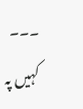۔۔۔ کہیں پہ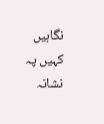نگاہیں کہیں پہ نشانہ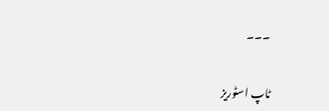۔۔۔

ٹاپ اسٹوریز